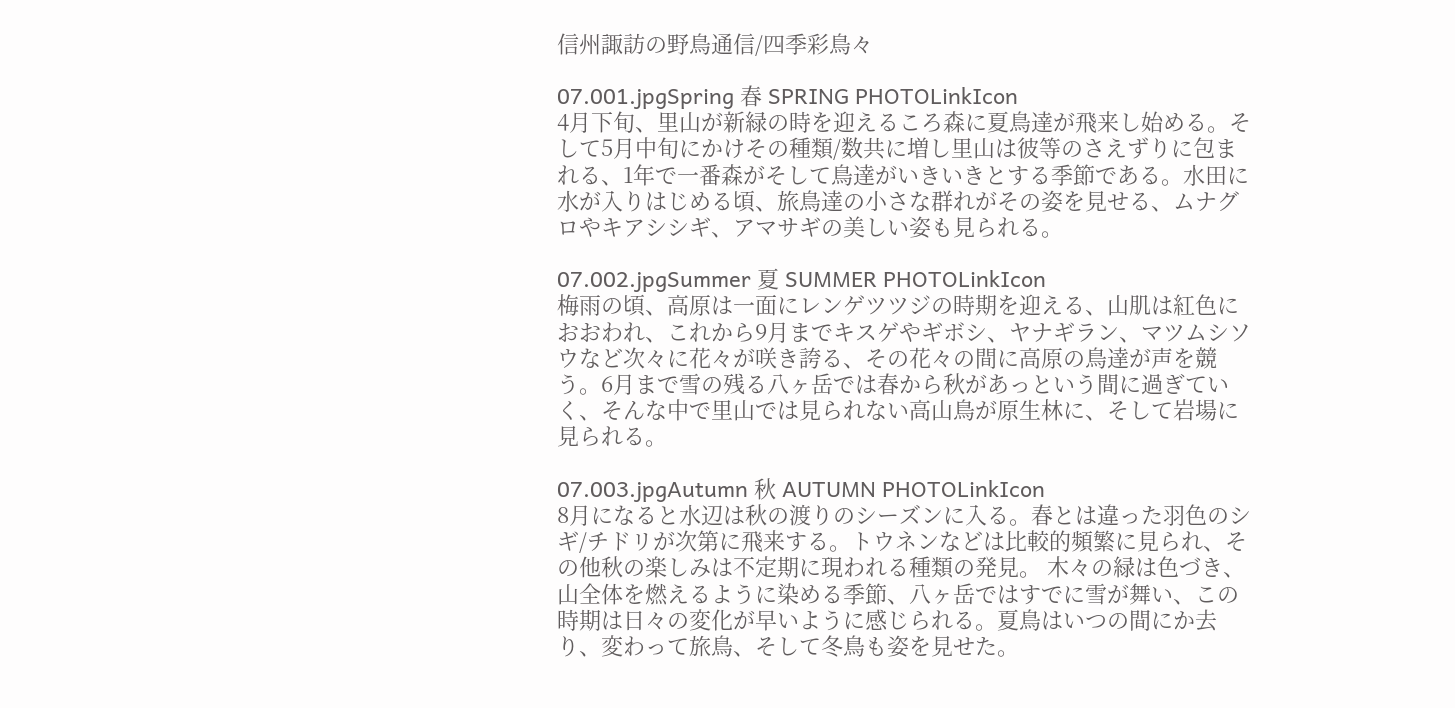信州諏訪の野鳥通信/四季彩鳥々

07.001.jpgSpring 春 SPRING PHOTOLinkIcon
4月下旬、里山が新緑の時を迎えるころ森に夏鳥達が飛来し始める。そして5月中旬にかけその種類/数共に増し里山は彼等のさえずりに包まれる、1年で一番森がそして鳥達がいきいきとする季節である。水田に水が入りはじめる頃、旅鳥達の小さな群れがその姿を見せる、ムナグロやキアシシギ、アマサギの美しい姿も見られる。

07.002.jpgSummer 夏 SUMMER PHOTOLinkIcon
梅雨の頃、高原は一面にレンゲツツジの時期を迎える、山肌は紅色におおわれ、これから9月までキスゲやギボシ、ヤナギラン、マツムシソウなど次々に花々が咲き誇る、その花々の間に高原の鳥達が声を競う。6月まで雪の残る八ヶ岳では春から秋があっという間に過ぎていく、そんな中で里山では見られない高山鳥が原生林に、そして岩場に見られる。

07.003.jpgAutumn 秋 AUTUMN PHOTOLinkIcon
8月になると水辺は秋の渡りのシーズンに入る。春とは違った羽色のシギ/チドリが次第に飛来する。トウネンなどは比較的頻繁に見られ、その他秋の楽しみは不定期に現われる種類の発見。 木々の緑は色づき、山全体を燃えるように染める季節、八ヶ岳ではすでに雪が舞い、この時期は日々の変化が早いように感じられる。夏鳥はいつの間にか去り、変わって旅鳥、そして冬鳥も姿を見せた。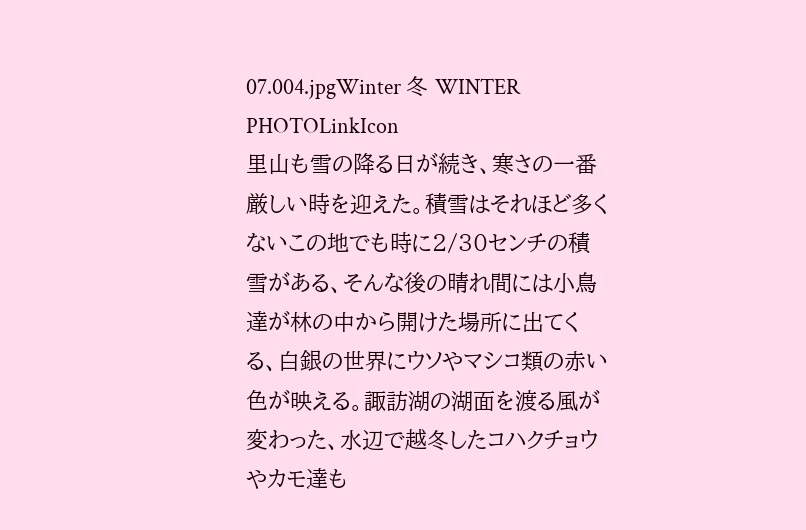07.004.jpgWinter 冬 WINTER PHOTOLinkIcon
里山も雪の降る日が続き、寒さの一番厳しい時を迎えた。積雪はそれほど多くないこの地でも時に2/30センチの積雪がある、そんな後の晴れ間には小鳥達が林の中から開けた場所に出てくる、白銀の世界にウソやマシコ類の赤い色が映える。諏訪湖の湖面を渡る風が変わった、水辺で越冬したコハクチョウやカモ達も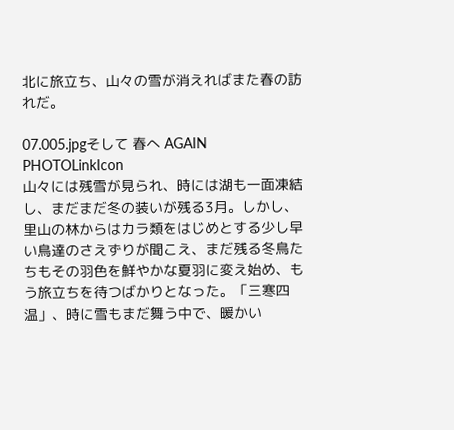北に旅立ち、山々の雪が消えればまた春の訪れだ。

07.005.jpgそして 春へ AGAIN PHOTOLinkIcon
山々には残雪が見られ、時には湖も一面凍結し、まだまだ冬の装いが残る3月。しかし、里山の林からはカラ類をはじめとする少し早い鳥達のさえずりが聞こえ、まだ残る冬鳥たちもその羽色を鮮やかな夏羽に変え始め、もう旅立ちを待つばかりとなった。「三寒四温」、時に雪もまだ舞う中で、暖かい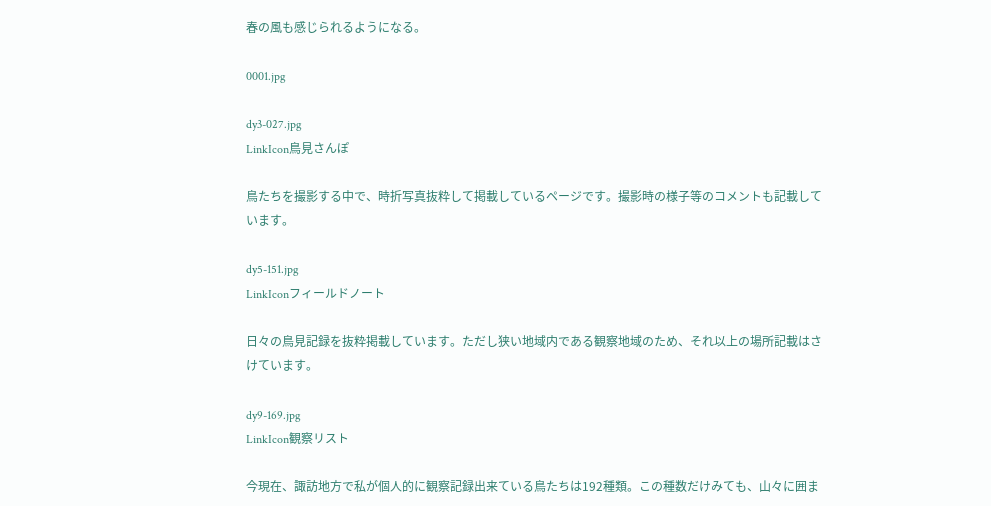春の風も感じられるようになる。

0001.jpg

dy3-027.jpg
LinkIcon鳥見さんぽ

鳥たちを撮影する中で、時折写真抜粋して掲載しているページです。撮影時の様子等のコメントも記載しています。

dy5-151.jpg
LinkIconフィールドノート

日々の鳥見記録を抜粋掲載しています。ただし狭い地域内である観察地域のため、それ以上の場所記載はさけています。

dy9-169.jpg
LinkIcon観察リスト

今現在、諏訪地方で私が個人的に観察記録出来ている鳥たちは192種類。この種数だけみても、山々に囲ま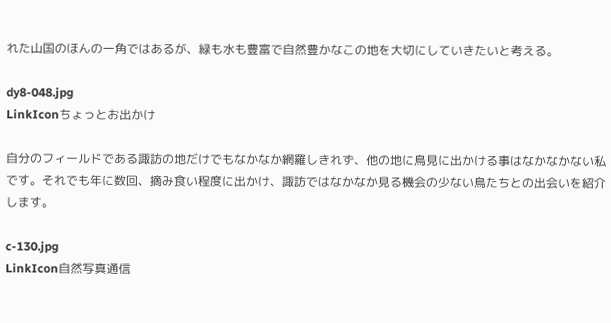れた山国のほんの一角ではあるが、緑も水も豊富で自然豊かなこの地を大切にしていきたいと考える。

dy8-048.jpg
LinkIconちょっとお出かけ

自分のフィールドである諏訪の地だけでもなかなか網羅しきれず、他の地に鳥見に出かける事はなかなかない私です。それでも年に数回、摘み食い程度に出かけ、諏訪ではなかなか見る機会の少ない鳥たちとの出会いを紹介します。

c-130.jpg
LinkIcon自然写真通信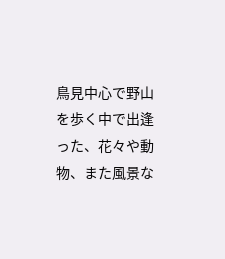鳥見中心で野山を歩く中で出逢った、花々や動物、また風景な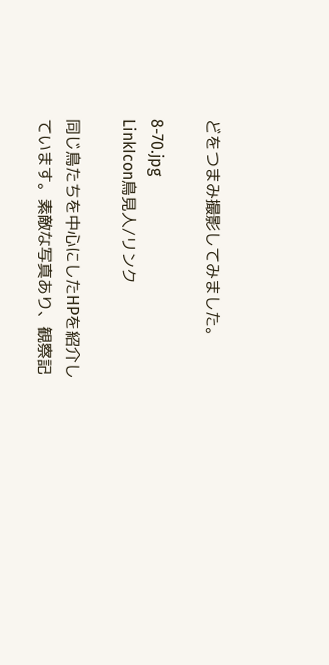どをつまみ撮影してみました。

8-70.jpg
LinkIcon鳥見人/リンク

同じ鳥たちを中心にしたHPを紹介しています。素敵な写真あり、観察記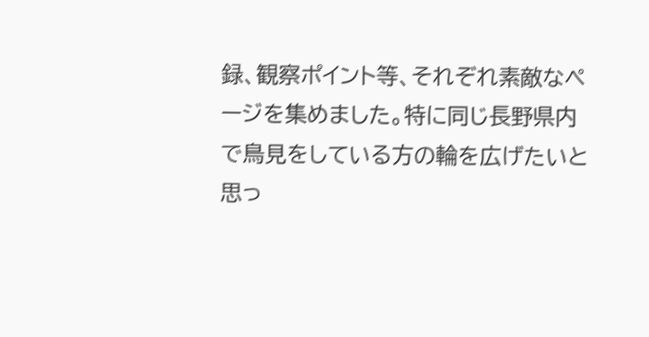録、観察ポイント等、それぞれ素敵なページを集めました。特に同じ長野県内で鳥見をしている方の輪を広げたいと思っ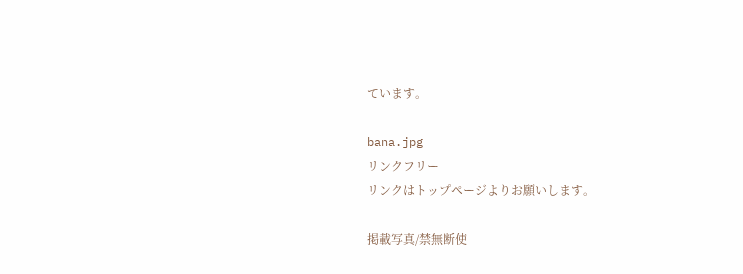ています。

bana.jpg
リンクフリー
リンクはトップページよりお願いします。

掲載写真/禁無断使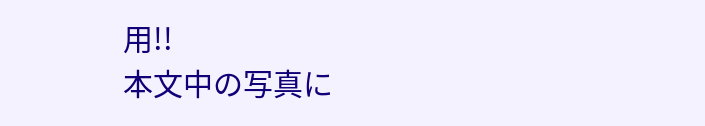用!!
本文中の写真に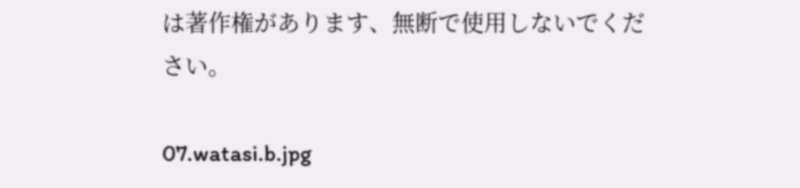は著作権があります、無断で使用しないでください。

07.watasi.b.jpg